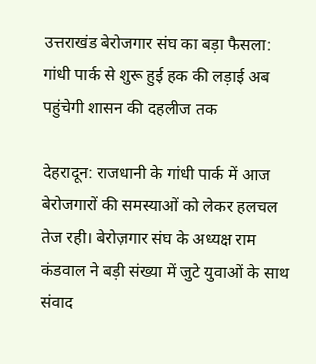उत्तराखंड बेरोजगार संघ का बड़ा फैसला: गांधी पार्क से शुरू हुई हक की लड़ाई अब पहुंचेगी शासन की दहलीज तक

देहरादून: राजधानी के गांधी पार्क में आज बेरोजगारों की समस्याओं को लेकर हलचल तेज रही। बेरोज़गार संघ के अध्यक्ष राम कंडवाल ने बड़ी संख्या में जुटे युवाओं के साथ संवाद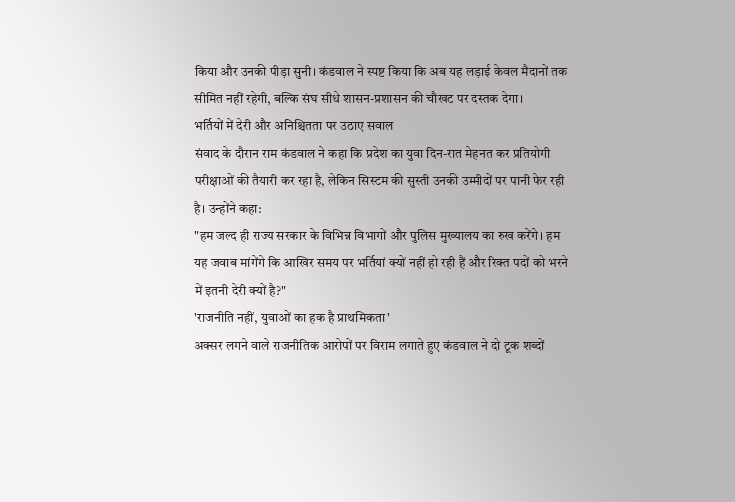किया और उनकी पीड़ा सुनी। कंडवाल ने स्पष्ट किया कि अब यह लड़ाई केवल मैदानों तक सीमित नहीं रहेगी, बल्कि संघ सीधे शासन-प्रशासन की चौखट पर दस्तक देगा।
भर्तियों में देरी और अनिश्चितता पर उठाए सवाल
संवाद के दौरान राम कंडवाल ने कहा कि प्रदेश का युवा दिन-रात मेहनत कर प्रतियोगी परीक्षाओं की तैयारी कर रहा है, लेकिन सिस्टम की सुस्ती उनकी उम्मीदों पर पानी फेर रही है। उन्होंने कहा:
"हम जल्द ही राज्य सरकार के विभिन्न विभागों और पुलिस मुख्यालय का रुख करेंगे। हम यह जवाब मांगेंगे कि आखिर समय पर भर्तियां क्यों नहीं हो रही हैं और रिक्त पदों को भरने में इतनी देरी क्यों है?"
'राजनीति नहीं, युवाओं का हक है प्राथमिकता'
अक्सर लगने वाले राजनीतिक आरोपों पर विराम लगाते हुए कंडवाल ने दो टूक शब्दों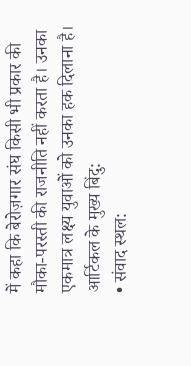में कहा कि बेरोज़गार संघ किसी भी प्रकार की मौका-परस्ती की राजनीति नहीं करता है। उनका एकमात्र लक्ष्य युवाओं को उनका हक दिलाना है।
आर्टिकल के मुख्य बिंदु:
• संवाद स्थल: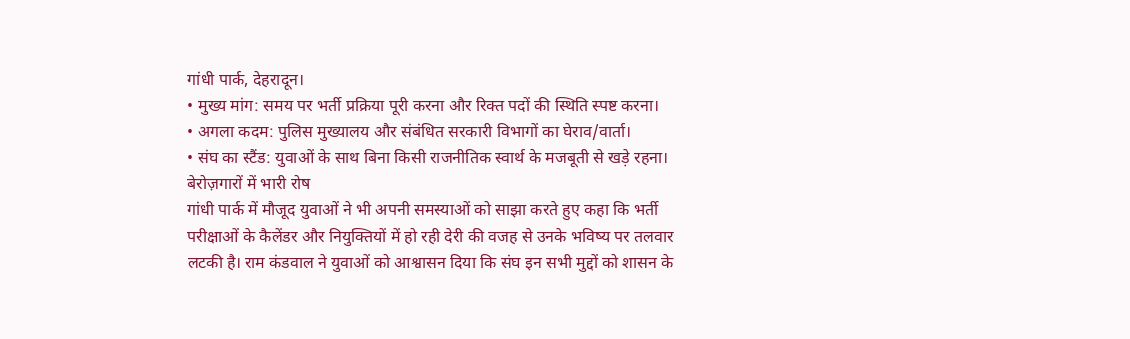गांधी पार्क, देहरादून।
• मुख्य मांग: समय पर भर्ती प्रक्रिया पूरी करना और रिक्त पदों की स्थिति स्पष्ट करना।
• अगला कदम: पुलिस मुख्यालय और संबंधित सरकारी विभागों का घेराव/वार्ता।
• संघ का स्टैंड: युवाओं के साथ बिना किसी राजनीतिक स्वार्थ के मजबूती से खड़े रहना।
बेरोज़गारों में भारी रोष
गांधी पार्क में मौजूद युवाओं ने भी अपनी समस्याओं को साझा करते हुए कहा कि भर्ती परीक्षाओं के कैलेंडर और नियुक्तियों में हो रही देरी की वजह से उनके भविष्य पर तलवार लटकी है। राम कंडवाल ने युवाओं को आश्वासन दिया कि संघ इन सभी मुद्दों को शासन के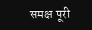समक्ष पूरी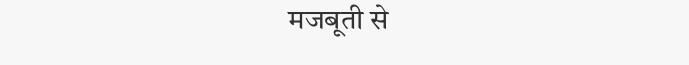मजबूती से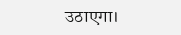उठाएगा।